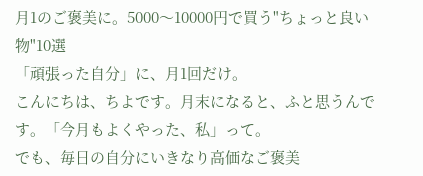月1のご褒美に。5000〜10000円で買う"ちょっと良い物"10選
「頑張った自分」に、月1回だけ。
こんにちは、ちよです。月末になると、ふと思うんです。「今月もよくやった、私」って。
でも、毎日の自分にいきなり高価なご褒美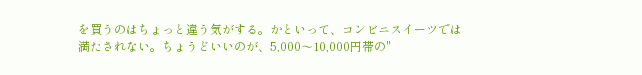を買うのはちょっと違う気がする。かといって、コンビニスイーツでは満たされない。ちょうどいいのが、5,000〜10,000円帯の"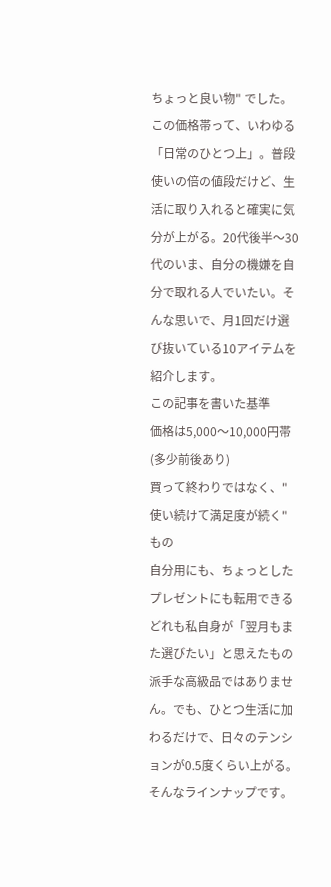ちょっと良い物" でした。
この価格帯って、いわゆる「日常のひとつ上」。普段使いの倍の値段だけど、生活に取り入れると確実に気分が上がる。20代後半〜30代のいま、自分の機嫌を自分で取れる人でいたい。そんな思いで、月1回だけ選び抜いている10アイテムを紹介します。
この記事を書いた基準
価格は5,000〜10,000円帯(多少前後あり)
買って終わりではなく、"使い続けて満足度が続く" もの
自分用にも、ちょっとしたプレゼントにも転用できる
どれも私自身が「翌月もまた選びたい」と思えたもの
派手な高級品ではありません。でも、ひとつ生活に加わるだけで、日々のテンションが0.5度くらい上がる。そんなラインナップです。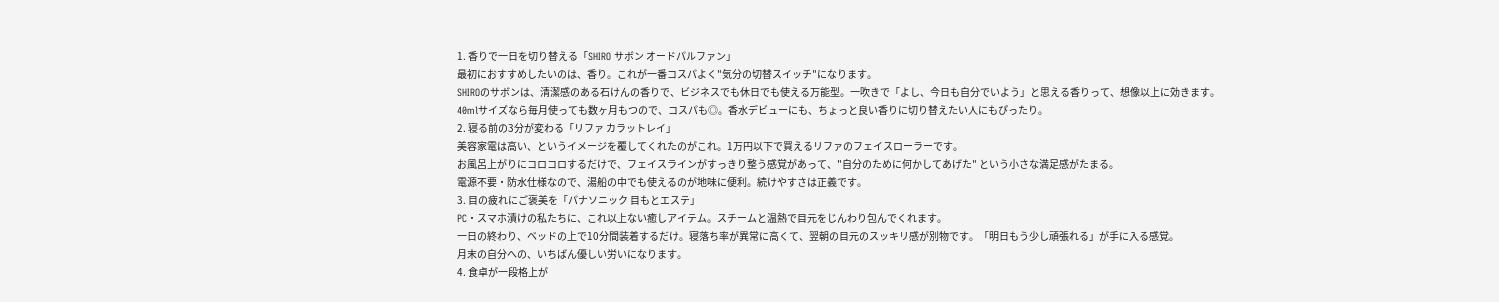1. 香りで一日を切り替える「SHIRO サボン オードパルファン」
最初におすすめしたいのは、香り。これが一番コスパよく"気分の切替スイッチ"になります。
SHIROのサボンは、清潔感のある石けんの香りで、ビジネスでも休日でも使える万能型。一吹きで「よし、今日も自分でいよう」と思える香りって、想像以上に効きます。
40mlサイズなら毎月使っても数ヶ月もつので、コスパも◎。香水デビューにも、ちょっと良い香りに切り替えたい人にもぴったり。
2. 寝る前の3分が変わる「リファ カラットレイ」
美容家電は高い、というイメージを覆してくれたのがこれ。1万円以下で買えるリファのフェイスローラーです。
お風呂上がりにコロコロするだけで、フェイスラインがすっきり整う感覚があって、"自分のために何かしてあげた" という小さな満足感がたまる。
電源不要・防水仕様なので、湯船の中でも使えるのが地味に便利。続けやすさは正義です。
3. 目の疲れにご褒美を「パナソニック 目もとエステ」
PC・スマホ漬けの私たちに、これ以上ない癒しアイテム。スチームと温熱で目元をじんわり包んでくれます。
一日の終わり、ベッドの上で10分間装着するだけ。寝落ち率が異常に高くて、翌朝の目元のスッキリ感が別物です。「明日もう少し頑張れる」が手に入る感覚。
月末の自分への、いちばん優しい労いになります。
4. 食卓が一段格上が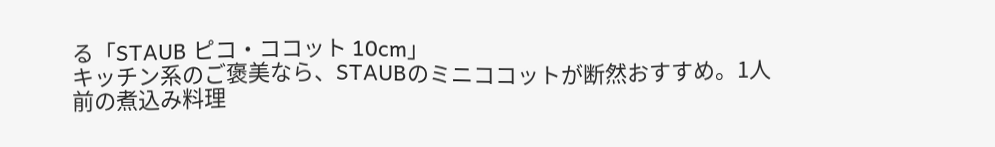る「STAUB ピコ・ココット 10cm」
キッチン系のご褒美なら、STAUBのミニココットが断然おすすめ。1人前の煮込み料理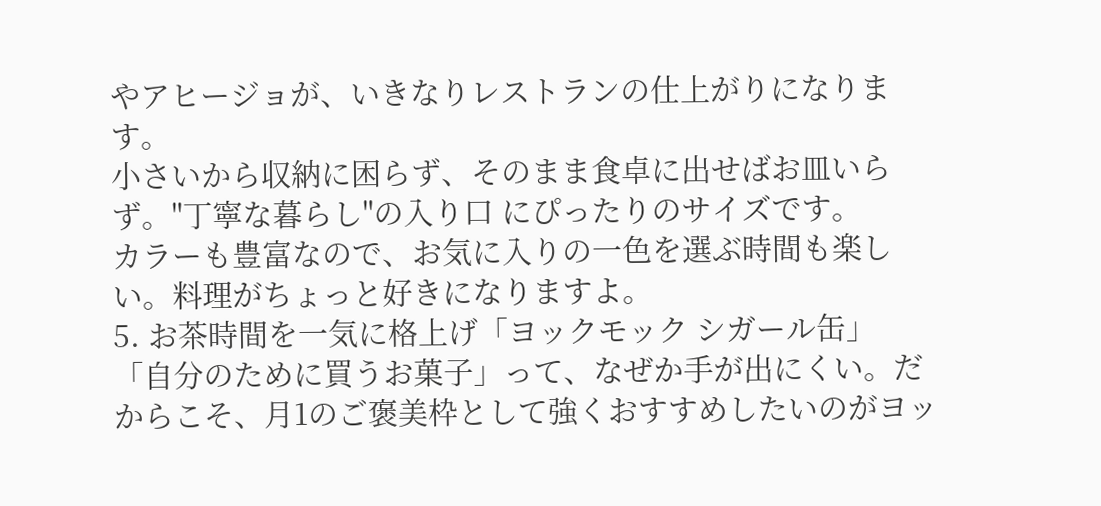やアヒージョが、いきなりレストランの仕上がりになります。
小さいから収納に困らず、そのまま食卓に出せばお皿いらず。"丁寧な暮らし"の入り口 にぴったりのサイズです。
カラーも豊富なので、お気に入りの一色を選ぶ時間も楽しい。料理がちょっと好きになりますよ。
5. お茶時間を一気に格上げ「ヨックモック シガール缶」
「自分のために買うお菓子」って、なぜか手が出にくい。だからこそ、月1のご褒美枠として強くおすすめしたいのがヨッ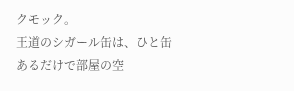クモック。
王道のシガール缶は、ひと缶あるだけで部屋の空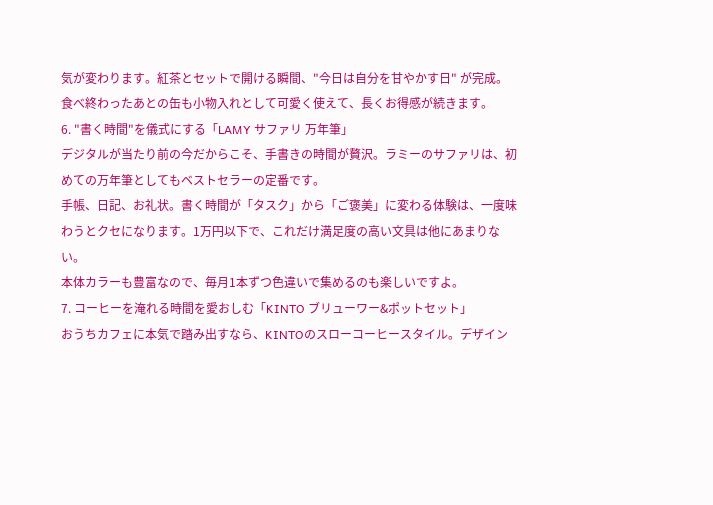気が変わります。紅茶とセットで開ける瞬間、"今日は自分を甘やかす日" が完成。
食べ終わったあとの缶も小物入れとして可愛く使えて、長くお得感が続きます。
6. "書く時間"を儀式にする「LAMY サファリ 万年筆」
デジタルが当たり前の今だからこそ、手書きの時間が贅沢。ラミーのサファリは、初めての万年筆としてもベストセラーの定番です。
手帳、日記、お礼状。書く時間が「タスク」から「ご褒美」に変わる体験は、一度味わうとクセになります。1万円以下で、これだけ満足度の高い文具は他にあまりない。
本体カラーも豊富なので、毎月1本ずつ色違いで集めるのも楽しいですよ。
7. コーヒーを淹れる時間を愛おしむ「KINTO ブリューワー&ポットセット」
おうちカフェに本気で踏み出すなら、KINTOのスローコーヒースタイル。デザイン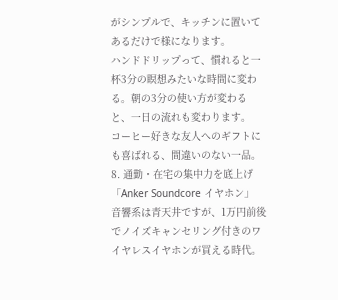がシンプルで、キッチンに置いてあるだけで様になります。
ハンドドリップって、慣れると一杯3分の瞑想みたいな時間に変わる。朝の3分の使い方が変わると、一日の流れも変わります。
コーヒー好きな友人へのギフトにも喜ばれる、間違いのない一品。
8. 通勤・在宅の集中力を底上げ「Anker Soundcore イヤホン」
音響系は青天井ですが、1万円前後でノイズキャンセリング付きのワイヤレスイヤホンが買える時代。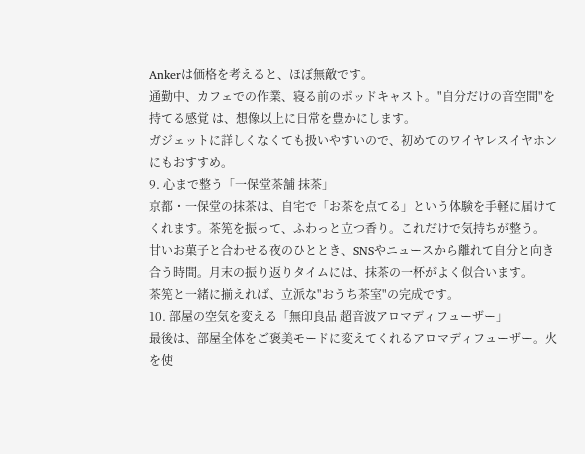Ankerは価格を考えると、ほぼ無敵です。
通勤中、カフェでの作業、寝る前のポッドキャスト。"自分だけの音空間"を持てる感覚 は、想像以上に日常を豊かにします。
ガジェットに詳しくなくても扱いやすいので、初めてのワイヤレスイヤホンにもおすすめ。
9. 心まで整う「一保堂茶舗 抹茶」
京都・一保堂の抹茶は、自宅で「お茶を点てる」という体験を手軽に届けてくれます。茶筅を振って、ふわっと立つ香り。これだけで気持ちが整う。
甘いお菓子と合わせる夜のひととき、SNSやニュースから離れて自分と向き合う時間。月末の振り返りタイムには、抹茶の一杯がよく似合います。
茶筅と一緒に揃えれば、立派な"おうち茶室"の完成です。
10. 部屋の空気を変える「無印良品 超音波アロマディフューザー」
最後は、部屋全体をご褒美モードに変えてくれるアロマディフューザー。火を使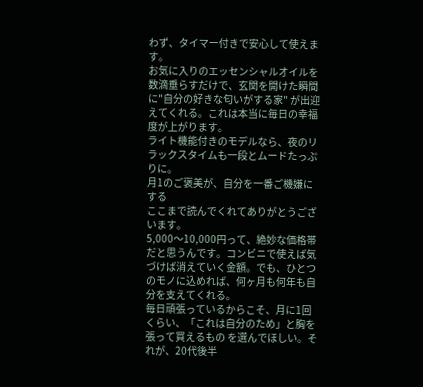わず、タイマー付きで安心して使えます。
お気に入りのエッセンシャルオイルを数滴垂らすだけで、玄関を開けた瞬間に"自分の好きな匂いがする家" が出迎えてくれる。これは本当に毎日の幸福度が上がります。
ライト機能付きのモデルなら、夜のリラックスタイムも一段とムードたっぷりに。
月1のご褒美が、自分を一番ご機嫌にする
ここまで読んでくれてありがとうございます。
5,000〜10,000円って、絶妙な価格帯だと思うんです。コンビニで使えば気づけば消えていく金額。でも、ひとつのモノに込めれば、何ヶ月も何年も自分を支えてくれる。
毎日頑張っているからこそ、月に1回くらい、「これは自分のため」と胸を張って買えるもの を選んでほしい。それが、20代後半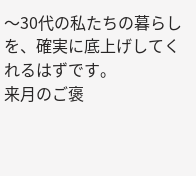〜30代の私たちの暮らしを、確実に底上げしてくれるはずです。
来月のご褒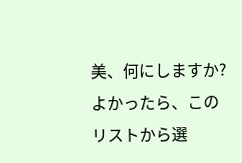美、何にしますか? よかったら、このリストから選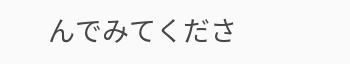んでみてくださ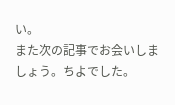い。
また次の記事でお会いしましょう。ちよでした。